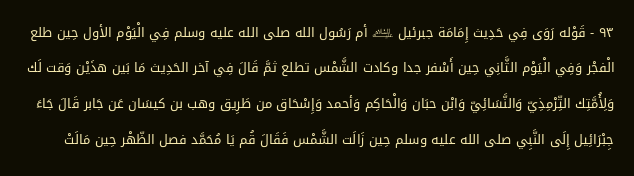٩٣ - قَوْله رَوَى فِي حَدِيث إِمَامَة جبرئيل ﵇ أم رَسُول الله صلى الله عليه وسلم فِي الْيَوْم الأول حِين طلع الْفجْر وَفِي الْيَوْم الثَّانِي حِين أَسْفر جدا وكادت الشَّمْس تطلع ثمَّ قَالَ فِي آخر الحَدِيث مَا بَين هذَيْن وَقت لَك وَلِأُمَّتِك التِّرْمِذِيّ وَالنَّسَائِيّ وَابْن حبَان وَالْحَاكِم وَأحمد وَإِسْحَاق من طَرِيق وهب بن كيسَان عَن جَابر قَالَ جَاءَ جِبْرَائِيل إِلَى النَّبِي صلى الله عليه وسلم حِين زَالَت الشَّمْس فَقَالَ قُم يَا مُحَمَّد فصل الظّهْر حِين مَالَتْ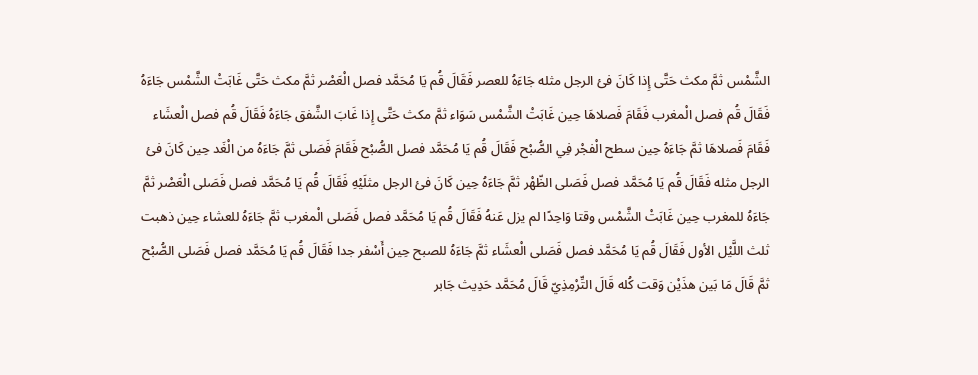الشَّمْس ثمَّ مكث حَتَّى إِذا كَانَ فئ الرجل مثله جَاءَهُ للعصر فَقَالَ قُم يَا مُحَمَّد فصل الْعَصْر ثمَّ مكث حَتَّى غَابَتْ الشَّمْس جَاءَهُ فَقَالَ قُم فصل الْمغرب فَقَامَ فَصلاهَا حِين غَابَتْ الشَّمْس سَوَاء ثمَّ مكث حَتَّى إِذا غَابَ الشَّفق جَاءَهُ فَقَالَ قُم فصل الْعشَاء فَقَامَ فَصلاهَا ثمَّ جَاءَهُ حِين سطح الْفجْر فِي الصُّبْح فَقَالَ قُم يَا مُحَمَّد فصل الصُّبْح فَقَامَ فَصَلى ثمَّ جَاءَهُ من الْغَد حِين كَانَ فئ الرجل مثله فَقَالَ قُم يَا مُحَمَّد فصل فَصَلى الظّهْر ثمَّ جَاءَهُ حِين كَانَ فئ الرجل مثلَيْهِ فَقَالَ قُم يَا مُحَمَّد فصل فَصَلى الْعَصْر ثمَّ جَاءَهُ للمغرب حِين غَابَتْ الشَّمْس وقتا وَاحِدًا لم يزل عَنهُ فَقَالَ قُم يَا مُحَمَّد فصل فَصَلى الْمغرب ثمَّ جَاءَهُ للعشاء حِين ذهبت ثلث اللَّيْل الأول فَقَالَ قُم يَا مُحَمَّد فصل فَصَلى الْعشَاء ثمَّ جَاءَهُ للصبح حِين أَسْفر جدا فَقَالَ قُم يَا مُحَمَّد فصل فَصَلى الصُّبْح ثمَّ قَالَ مَا بَين هذَيْن وَقت كُله قَالَ التِّرْمِذِيّ قَالَ مُحَمَّد حَدِيث جَابر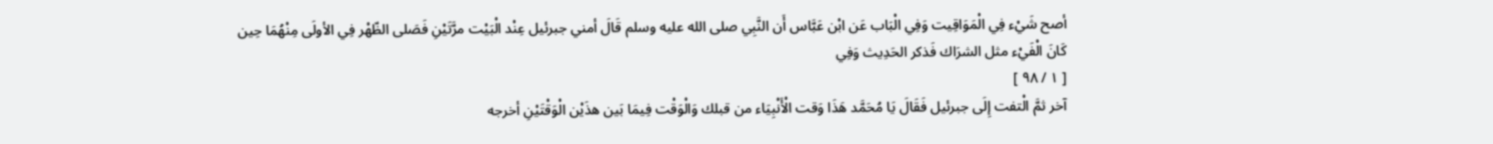أصح شَيْء فِي الْمَوَاقِيت وَفِي الْبَاب عَن ابْن عَبَّاس أَن النَّبِي صلى الله عليه وسلم قَالَ أمني جبرئيل عِنْد الْبَيْت مرَّتَيْنِ فَصَلى الظّهْر فِي الأولَى مِنْهُمَا حِين كَانَ الْفَيْء مثل الشرَاك فَذكر الحَدِيث وَفِي
[ ١ / ٩٨ ]
آخر ثمَّ الْتفت إِلَى جبرئيل فَقَالَ يَا مُحَمَّد هَذَا وَقت الْأَنْبِيَاء من قبلك وَالْوَقْت فِيمَا بَين هذَيْن الْوَقْتَيْنِ أخرجه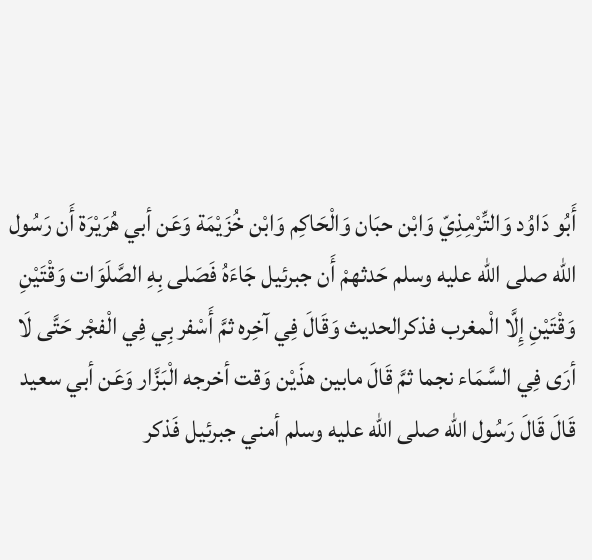أَبُو دَاوُد وَالتِّرْمِذِيّ وَابْن حبَان وَالْحَاكِم وَابْن خُزَيْمَة وَعَن أبي هُرَيْرَة أَن رَسُول الله صلى الله عليه وسلم حَدثهمْ أَن جبرئيل جَاءَهُ فَصَلى بِهِ الصَّلَوَات وَقْتَيْنِ وَقْتَيْنِ إِلَّا الْمغرب فذكرالحديث وَقَالَ فِي آخِره ثمَّ أَسْفر بِي فِي الْفجْر حَتَّى لَا أرَى فِي السَّمَاء نجما ثمَّ قَالَ مابين هذَيْن وَقت أخرجه الْبَزَّار وَعَن أبي سعيد قَالَ قَالَ رَسُول الله صلى الله عليه وسلم أمني جبرئيل فَذكر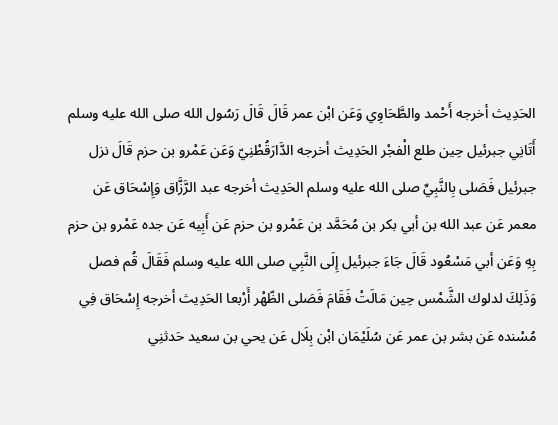الحَدِيث أخرجه أَحْمد والطَّحَاوِي وَعَن ابْن عمر قَالَ قَالَ رَسُول الله صلى الله عليه وسلم أَتَانِي جبرئيل حِين طلع الْفجْر الحَدِيث أخرجه الدَّارَقُطْنِيّ وَعَن عَمْرو بن حزم قَالَ نزل جبرئيل فَصَلى بِالنَّبِيِّ صلى الله عليه وسلم الحَدِيث أخرجه عبد الرَّزَّاق وَإِسْحَاق عَن معمر عَن عبد الله بن أبي بكر بن مُحَمَّد بن عَمْرو بن حزم عَن أَبِيه عَن جده عَمْرو بن حزم بِهِ وَعَن أبي مَسْعُود قَالَ جَاءَ جبرئيل إِلَى النَّبِي صلى الله عليه وسلم فَقَالَ قُم فصل وَذَلِكَ لدلوك الشَّمْس حِين مَالَتْ فَقَامَ فَصَلى الظّهْر أَرْبعا الحَدِيث أخرجه إِسْحَاق فِي مُسْنده عَن بشر بن عمر عَن سُلَيْمَان ابْن بِلَال عَن يحي بن سعيد حَدثنِي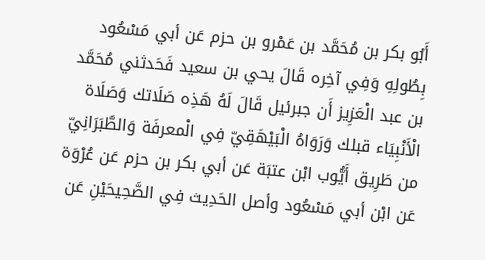أَبُو بكر بن مُحَمَّد بن عَمْرو بن حزم عَن أبي مَسْعُود بِطُولِهِ وَفِي آخِره قَالَ يحي بن سعيد فَحَدثني مُحَمَّد بن عبد الْعَزِيز أَن جبرئيل قَالَ لَهُ هَذِه صَلَاتك وَصَلَاة الْأَنْبِيَاء قبلك وَرَوَاهُ الْبَيْهَقِيّ فِي الْمعرفَة وَالطَّبَرَانِيّ من طَرِيق أَيُّوب ابْن عتبَة عَن أبي بكر بن حزم عَن عُرْوَة عَن ابْن أبي مَسْعُود وأصل الحَدِيث فِي الصَّحِيحَيْنِ عَن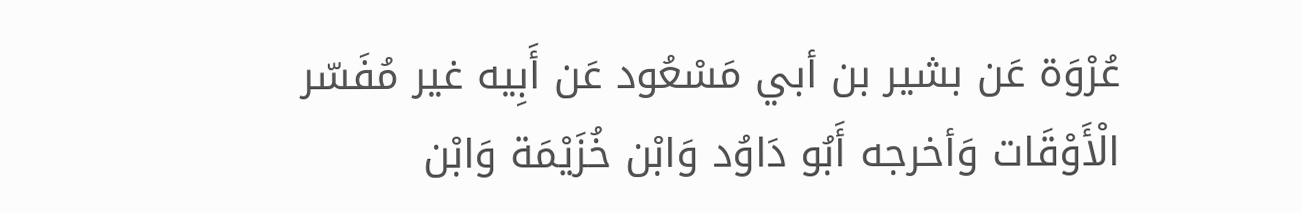عُرْوَة عَن بشير بن أبي مَسْعُود عَن أَبِيه غير مُفَسّر الْأَوْقَات وَأخرجه أَبُو دَاوُد وَابْن خُزَيْمَة وَابْن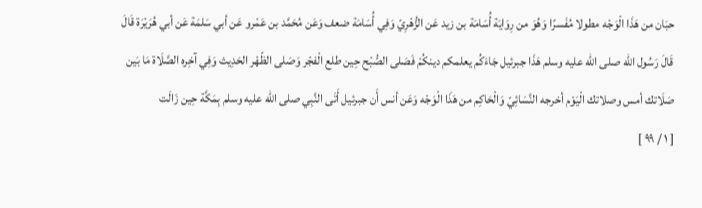حبَان من هَذَا الْوَجْه مطولا مُفَسرًا وَهُوَ من رِوَايَة أُسَامَة بن زيد عَن الزُّهْرِيّ وَفِي أُسَامَة ضعف وَعَن مُحَمَّد بن عَمْرو عَن أبي سَلمَة عَن أبي هُرَيْرَة قَالَ قَالَ رَسُول الله صلى الله عليه وسلم هَذَا جبرئيل جَاءَكُم يعلمكم دينكُمْ فَصَلى الصُّبْح حِين طلع الْفجْر وَصَلى الظّهْر الحَدِيث وَفِي آخِره الصَّلَاة مَا بَين صَلَاتك أمس وصلاتك الْيَوْم أخرجه النَّسَائِيّ وَالْحَاكِم من هَذَا الْوَجْه وَعَن أنس أَن جبرئيل أَتَى النَّبِي صلى الله عليه وسلم بِمَكَّة حِين زَالَت
[ ١ / ٩٩ ]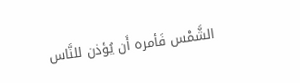الشَّمْس فَأمره أَن يُؤذن للنَّاس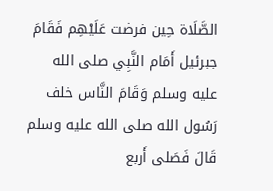الصَّلَاة حِين فرضت عَلَيْهِم فَقَامَ جبرئيل أَمَام النَّبِي صلى الله عليه وسلم وَقَامَ النَّاس خلف رَسُول الله صلى الله عليه وسلم قَالَ فَصَلى أَربع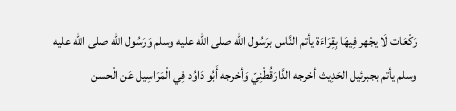رَكْعَات لَا يجْهر فِيهَا بِقِرَاءَة يأتم النَّاس برَسُول الله صلى الله عليه وسلم وَرَسُول الله صلى الله عليه وسلم يأتم بجبرئيل الحَدِيث أخرجه الدَّارَقُطْنِيّ وَأخرجه أَبُو دَاوُد فِي الْمَرَاسِيل عَن الْحسن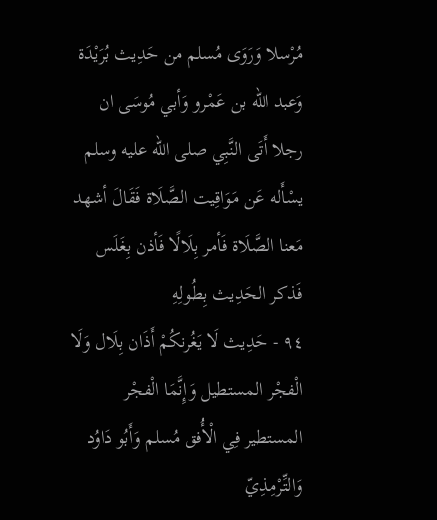مُرْسلا وَرَوَى مُسلم من حَدِيث بُرَيْدَة وَعبد الله بن عَمْرو وَأبي مُوسَى ان رجلا أَتَى النَّبِي صلى الله عليه وسلم يسْأَله عَن مَوَاقِيت الصَّلَاة فَقَالَ أشهد مَعنا الصَّلَاة فَأمر بِلَالًا فَأذن بِغَلَس فَذكر الحَدِيث بِطُولِهِ
٩٤ - حَدِيث لَا يَغُرنكُمْ أَذَان بِلَال وَلَا الْفجْر المستطيل وَإِنَّمَا الْفجْر المستطير فِي الْأُفق مُسلم وَأَبُو دَاوُد وَالتِّرْمِذِيّ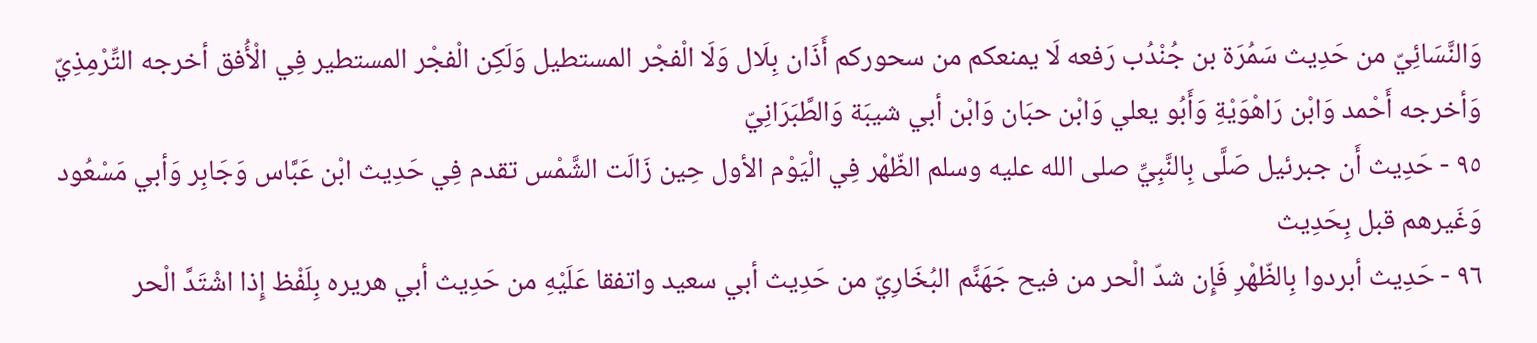وَالنَّسَائِيّ من حَدِيث سَمُرَة بن جُنْدُب رَفعه لَا يمنعكم من سحوركم أَذَان بِلَال وَلَا الْفجْر المستطيل وَلَكِن الْفجْر المستطير فِي الْأُفق أخرجه التِّرْمِذِيّ وَأخرجه أَحْمد وَابْن رَاهْوَيْةِ وَأَبُو يعلي وَابْن حبَان وَابْن أبي شيبَة وَالطَّبَرَانِيّ
٩٥ - حَدِيث أَن جبرئيل صَلَّى بِالنَّبِيِّ صلى الله عليه وسلم الظّهْر فِي الْيَوْم الأول حِين زَالَت الشَّمْس تقدم فِي حَدِيث ابْن عَبَّاس وَجَابِر وَأبي مَسْعُود وَغَيرهم قبل بِحَدِيث
٩٦ - حَدِيث أبردوا بِالظّهْرِ فَإِن شدّ الْحر من فيح جَهَنَّم البُخَارِيّ من حَدِيث أبي سعيد واتفقا عَلَيْهِ من حَدِيث أبي هريره بِلَفْظ إِذا اشْتَدَّ الْحر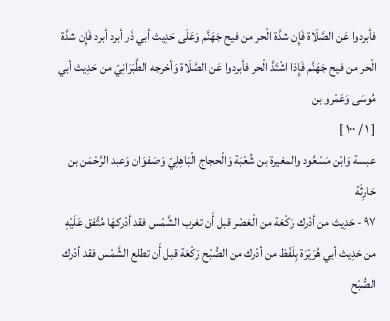فأبردوا عَن الصَّلَاة فَإِن شدَّة الْحر من فيح جَهَنَّم وَعَلَى حَدِيث أبي ذَر أبرد أبرد فَإِن شدَّة الْحر من فيح جَهَنَّم فَإِذا اشْتَدَّ الْحر فأبردوا عَن الصَّلَاة وَأخرجه الطَّبَرَانِيّ من حَدِيث أبي مُوسَى وَعَمْرو بن
[ ١ / ١٠٠ ]
عبسة وَابْن مَسْعُود والمغيرة بن شُعْبَة وَالْحجاج الْبَاهِلِيّ وَصَفوَان وَعبد الرَّحْمَن بن حَارِثَة
٩٧ - حَدِيث من أدْرك رَكْعَة من الْعَصْر قبل أَن تغرب الشَّمْس فقد أدْركهَا مُتَّفق عَلَيْهِ من حَدِيث أبي هُرَيْرَة بِلَفْظ من أدْرك من الصُّبْح رَكْعَة قبل أَن تطلع الشَّمْس فقد أدْرك الصُّبْح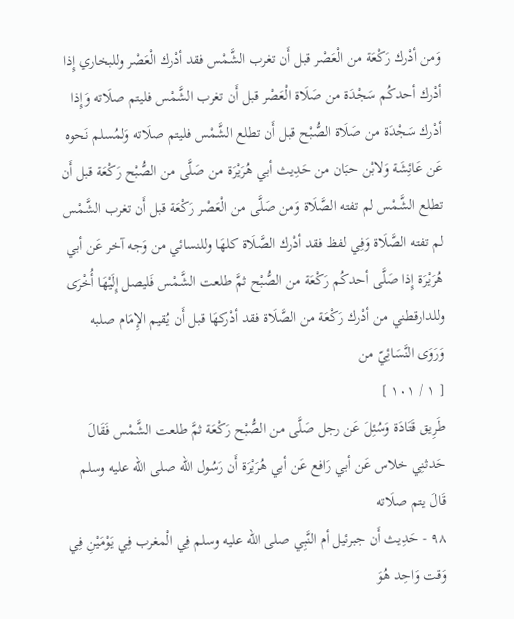وَمن أدْرك رَكْعَة من الْعَصْر قبل أَن تغرب الشَّمْس فقد أدْرك الْعَصْر وللبخاري إِذا أدْرك أحدكُم سَجْدَة من صَلَاة الْعَصْر قبل أَن تغرب الشَّمْس فليتم صلَاته وَإِذا أدْرك سَجْدَة من صَلَاة الصُّبْح قبل أَن تطلع الشَّمْس فليتم صلَاته وَلمُسلم نَحوه عَن عَائِشَة وَلابْن حبَان من حَدِيث أبي هُرَيْرَة من صَلَّى من الصُّبْح رَكْعَة قبل أَن تطلع الشَّمْس لم تفته الصَّلَاة وَمن صَلَّى من الْعَصْر رَكْعَة قبل أَن تغرب الشَّمْس لم تفته الصَّلَاة وَفِي لفظ فقد أدْرك الصَّلَاة كلهَا وللنسائي من وَجه آخر عَن أبي هُرَيْرَة إِذا صَلَّى أحدكُم رَكْعَة من الصُّبْح ثمَّ طلعت الشَّمْس فَليصل إِلَيْهَا أُخْرَى وللدارقطني من أدْرك رَكْعَة من الصَّلَاة فقد أدْركهَا قبل أَن يُقيم الإِمَام صلبه وَرَوَى النَّسَائِيّ من
[ ١ / ١٠١ ]
طَرِيق قَتَادَة وَسُئِلَ عَن رجل صَلَّى من الصُّبْح رَكْعَة ثمَّ طلعت الشَّمْس فَقَالَ حَدثنِي خلاس عَن أبي رَافع عَن أبي هُرَيْرَة أَن رَسُول الله صلى الله عليه وسلم قَالَ يتم صلَاته
٩٨ - حَدِيث أَن جبرئيل أم النَّبِي صلى الله عليه وسلم فِي الْمغرب فِي يَوْمَيْنِ فِي وَقت وَاحِد هُوَ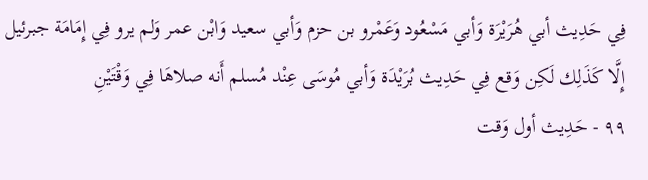فِي حَدِيث أبي هُرَيْرَة وَأبي مَسْعُود وَعَمْرو بن حزم وَأبي سعيد وَابْن عمر وَلم يرو فِي إِمَامَة جبرئيل إِلَّا كَذَلِك لَكِن وَقع فِي حَدِيث بُرَيْدَة وَأبي مُوسَى عِنْد مُسلم أَنه صلاهَا فِي وَقْتَيْنِ
٩٩ - حَدِيث أول وَقت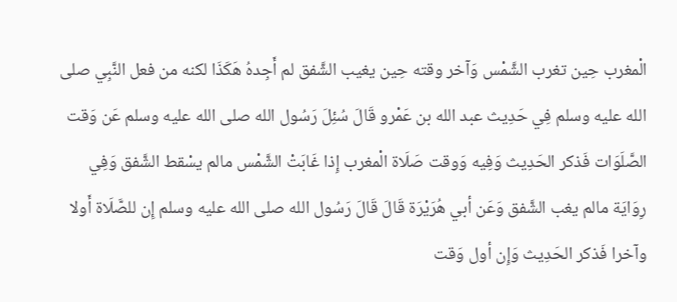الْمغرب حِين تغرب الشَّمْس وَآخر وقته حِين يغيب الشَّفق لم أَجِدهُ هَكَذَا لكنه من فعل النَّبِي صلى الله عليه وسلم فِي حَدِيث عبد الله بن عَمْرو قَالَ سُئِلَ رَسُول الله صلى الله عليه وسلم عَن وَقت الصَّلَوَات فَذكر الحَدِيث وَفِيه وَوقت صَلَاة الْمغرب إِذا غَابَتْ الشَّمْس مالم يسْقط الشَّفق وَفِي رِوَايَة مالم يغب الشَّفق وَعَن أبي هُرَيْرَة قَالَ قَالَ رَسُول الله صلى الله عليه وسلم إِن للصَّلَاة أَولا وآخرا فَذكر الحَدِيث وَإِن أول وَقت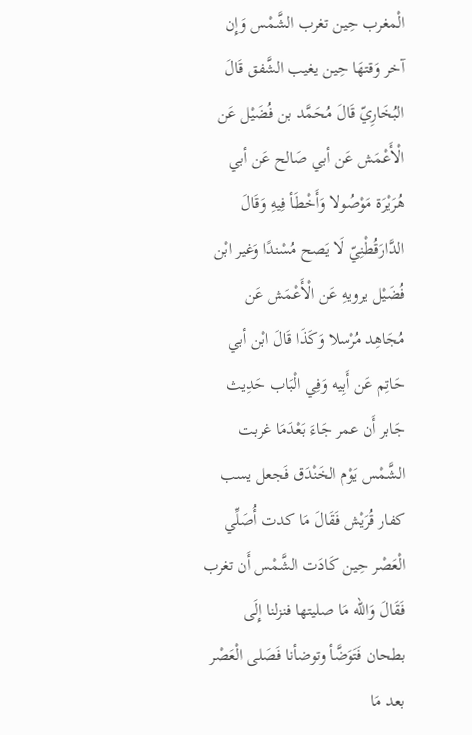الْمغرب حِين تغرب الشَّمْس وَإِن آخر وَقتهَا حِين يغيب الشَّفق قَالَ البُخَارِيّ قَالَ مُحَمَّد بن فُضَيْل عَن الْأَعْمَش عَن أبي صَالح عَن أبي هُرَيْرَة مَوْصُولا وَأَخْطَأ فِيهِ وَقَالَ الدَّارَقُطْنِيّ لَا يَصح مُسْندًا وَغير ابْن فُضَيْل يرويهِ عَن الْأَعْمَش عَن مُجَاهِد مُرْسلا وَكَذَا قَالَ ابْن أبي حَاتِم عَن أَبِيه وَفِي الْبَاب حَدِيث جَابر أَن عمر جَاءَ بَعْدَمَا غربت الشَّمْس يَوْم الخَنْدَق فَجعل يسب كفار قُرَيْش فَقَالَ مَا كدت أُصَلِّي الْعَصْر حِين كَادَت الشَّمْس أَن تغرب فَقَالَ وَالله مَا صليتها فنزلنا إِلَى بطحان فَتَوَضَّأ وتوضأنا فَصَلى الْعَصْر بعد مَا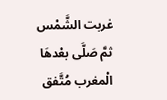غربت الشَّمْس ثمَّ صَلَّى بعْدهَا الْمغرب مُتَّفق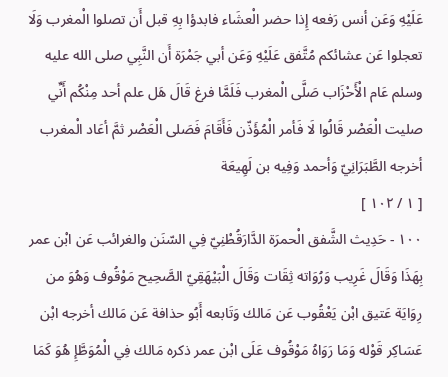عَلَيْهِ وَعَن أنس رَفعه إِذا حضر الْعشَاء فابدؤا بِهِ قبل أَن تصلوا الْمغرب وَلَا تعجلوا عَن عشائكم مُتَّفق عَلَيْهِ وَعَن أبي جَمْرَة أَن النَّبِي صلى الله عليه وسلم عَام الْأَحْزَاب صَلَّى الْمغرب فَلَمَّا فرغ قَالَ هَل علم أحد مِنْكُم أَنِّي صليت الْعَصْر قَالُوا لَا فَأمر الْمُؤَذّن فَأَقَامَ فَصَلى الْعَصْر ثمَّ أعَاد الْمغرب أخرجه الطَّبَرَانِيّ وَأحمد وَفِيه بن لَهِيعَة
[ ١ / ١٠٢ ]
١٠٠ - حَدِيث الشَّفق الْحمرَة الدَّارَقُطْنِيّ فِي السّنَن والغرائب عَن ابْن عمر بِهَذَا وَقَالَ غَرِيب وَرُوَاته ثِقَات وَقَالَ الْبَيْهَقِيّ الصَّحِيح مَوْقُوف وَهُوَ من رِوَايَة عَتيق ابْن يَعْقُوب عَن مَالك وَتَابعه أَبُو حذافة عَن مَالك أخرجه ابْن عَسَاكِر قَوْله وَمَا رَوَاهُ مَوْقُوف عَلَى ابْن عمر ذكره مَالك فِي الْمُوَطَّإِ هُوَ كَمَا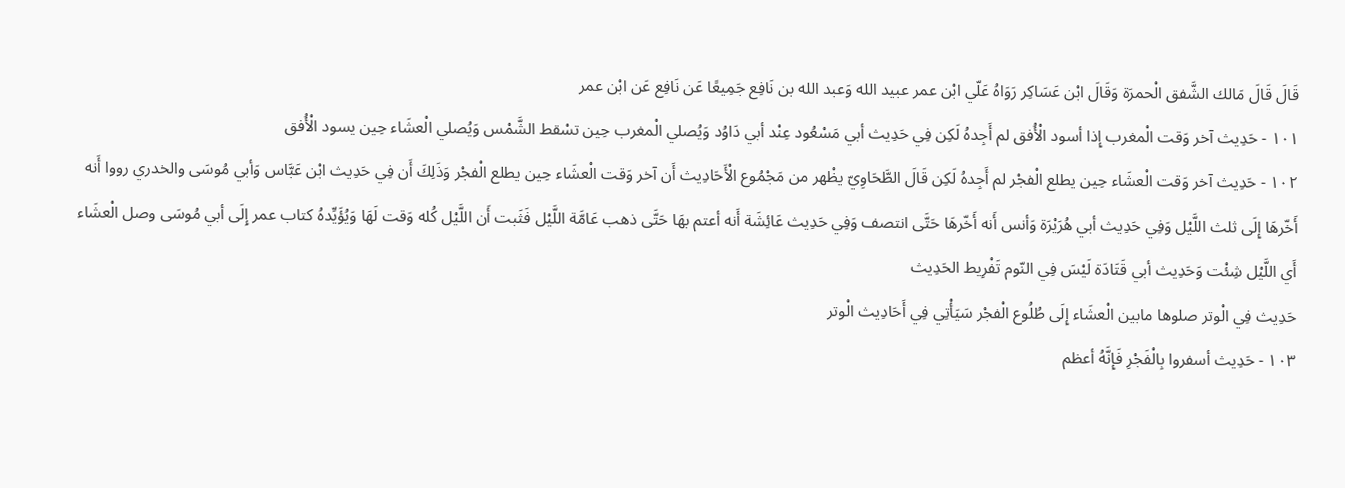قَالَ قَالَ مَالك الشَّفق الْحمرَة وَقَالَ ابْن عَسَاكِر رَوَاهُ عَلّي ابْن عمر عبيد الله وَعبد الله بن نَافِع جَمِيعًا عَن نَافِع عَن ابْن عمر
١٠١ - حَدِيث آخر وَقت الْمغرب إِذا أسود الْأُفق لم أَجِدهُ لَكِن فِي حَدِيث أبي مَسْعُود عِنْد أبي دَاوُد وَيُصلي الْمغرب حِين تسْقط الشَّمْس وَيُصلي الْعشَاء حِين يسود الْأُفق
١٠٢ - حَدِيث آخر وَقت الْعشَاء حِين يطلع الْفجْر لم أَجِدهُ لَكِن قَالَ الطَّحَاوِيّ يظْهر من مَجْمُوع الْأَحَادِيث أَن آخر وَقت الْعشَاء حِين يطلع الْفجْر وَذَلِكَ أَن فِي حَدِيث ابْن عَبَّاس وَأبي مُوسَى والخدري رووا أَنه أَخّرهَا إِلَى ثلث اللَّيْل وَفِي حَدِيث أبي هُرَيْرَة وَأنس أَنه أَخّرهَا حَتَّى انتصف وَفِي حَدِيث عَائِشَة أَنه أعتم بهَا حَتَّى ذهب عَامَّة اللَّيْل فَثَبت أَن اللَّيْل كُله وَقت لَهَا وَيُؤَيِّدهُ كتاب عمر إِلَى أبي مُوسَى وصل الْعشَاء أَي اللَّيْل شِئْت وَحَدِيث أبي قَتَادَة لَيْسَ فِي النّوم تَفْرِيط الحَدِيث
حَدِيث فِي الْوتر صلوها مابين الْعشَاء إِلَى طُلُوع الْفجْر سَيَأْتِي فِي أَحَادِيث الْوتر
١٠٣ - حَدِيث أسفروا بِالْفَجْرِ فَإِنَّهُ أعظم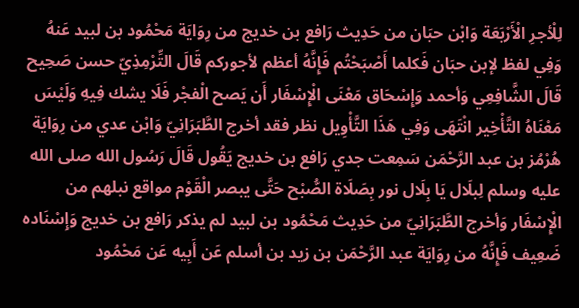لِلْأجرِ الْأَرْبَعَة وَابْن حبَان من حَدِيث رَافع بن خديج من رِوَايَة مَحْمُود بن لبيد عَنهُ وَفِي لفظ لإبن حبَان فَكلما أَصْبَحْتُم فَإِنَّهُ أعظم لأجوركم قَالَ التِّرْمِذِيّ حسن صَحِيح قَالَ الشَّافِعِي وَأحمد وَإِسْحَاق مَعْنَى الْإِسْفَار أَن يَصح الْفجْر فَلَا يشك فِيهِ وَلَيْسَ مَعْنَاهُ التَّأْخِير انْتَهَى وَفِي هَذَا التَّأْوِيل نظر فقد أخرج الطَّبَرَانِيّ وَابْن عدي من رِوَايَة هُرْمُز بن عبد الرَّحْمَن سَمِعت جدي رَافع بن خديج يَقُول قَالَ رَسُول الله صلى الله عليه وسلم لِبلَال يَا بِلَال نور بِصَلَاة الصُّبْح حَتَّى يبصر الْقَوْم مواقع نبلهم من الْإِسْفَار وَأخرج الطَّبَرَانِيّ من حَدِيث مَحْمُود بن لبيد لم يذكر رَافع بن خديج وَإِسْنَاده ضَعِيف فَإِنَّهُ من رِوَايَة عبد الرَّحْمَن بن زيد بن أسلم عَن أَبِيه عَن مَحْمُود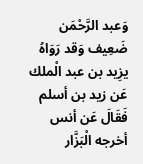وَعبد الرَّحْمَن ضَعِيف وَقد رَوَاهُ يزِيد بن عبد الْملك عَن زيد بن أسلم فَقَالَ عَن أنس أخرجه الْبَزَّار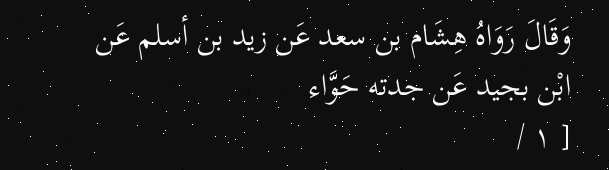وَقَالَ رَوَاهُ هِشَام بن سعد عَن زيد بن أسلم عَن ابْن بجيد عَن جدته حَوَّاء
[ ١ /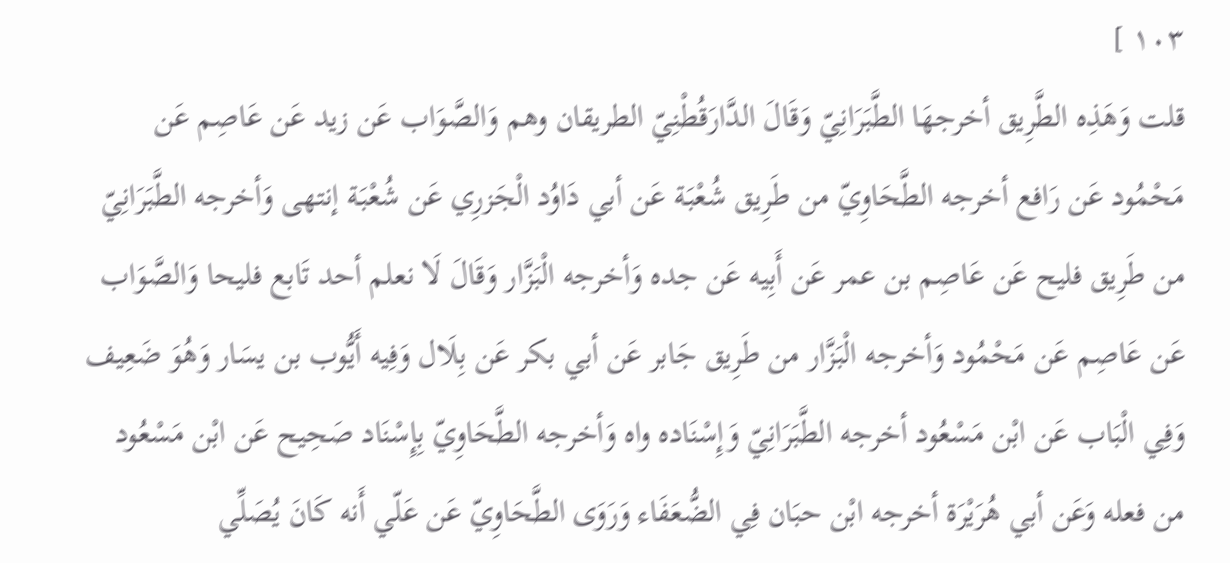١٠٣ ]
قلت وَهَذِه الطَّرِيق أخرجهَا الطَّبَرَانِيّ وَقَالَ الدَّارَقُطْنِيّ الطريقان وهم وَالصَّوَاب عَن زيد عَن عَاصِم عَن مَحْمُود عَن رَافع أخرجه الطَّحَاوِيّ من طَرِيق شُعْبَة عَن أبي دَاوُد الْجَزرِي عَن شُعْبَة إنتهى وَأخرجه الطَّبَرَانِيّ من طَرِيق فليح عَن عَاصِم بن عمر عَن أَبِيه عَن جده وَأخرجه الْبَزَّار وَقَالَ لَا نعلم أحد تَابع فليحا وَالصَّوَاب عَن عَاصِم عَن مَحْمُود وَأخرجه الْبَزَّار من طَرِيق جَابر عَن أبي بكر عَن بِلَال وَفِيه أَيُّوب بن يسَار وَهُوَ ضَعِيف وَفِي الْبَاب عَن ابْن مَسْعُود أخرجه الطَّبَرَانِيّ وَإِسْنَاده واه وَأخرجه الطَّحَاوِيّ بِإِسْنَاد صَحِيح عَن ابْن مَسْعُود من فعله وَعَن أبي هُرَيْرَة أخرجه ابْن حبَان فِي الضُّعَفَاء وَرَوَى الطَّحَاوِيّ عَن عَلّي أَنه كَانَ يُصَلِّي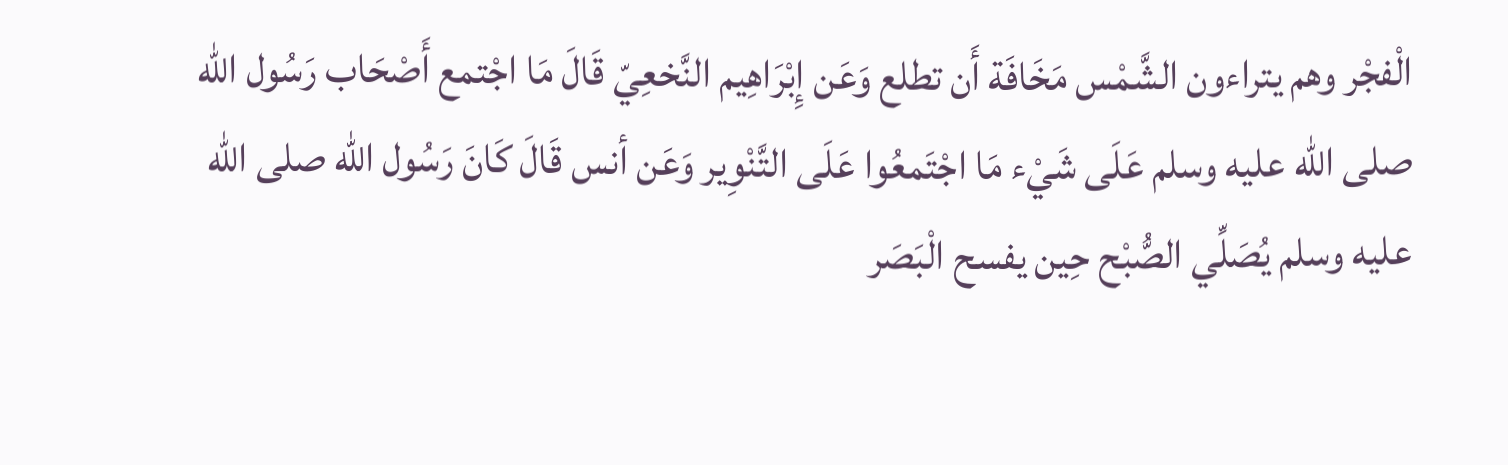الْفجْر وهم يتراءون الشَّمْس مَخَافَة أَن تطلع وَعَن إِبْرَاهِيم النَّخعِيّ قَالَ مَا اجْتمع أَصْحَاب رَسُول الله صلى الله عليه وسلم عَلَى شَيْء مَا اجْتَمعُوا عَلَى التَّنْوِير وَعَن أنس قَالَ كَانَ رَسُول الله صلى الله عليه وسلم يُصَلِّي الصُّبْح حِين يفسح الْبَصَر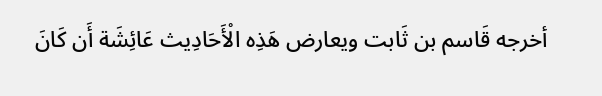أخرجه قَاسم بن ثَابت ويعارض هَذِه الْأَحَادِيث عَائِشَة أَن كَانَ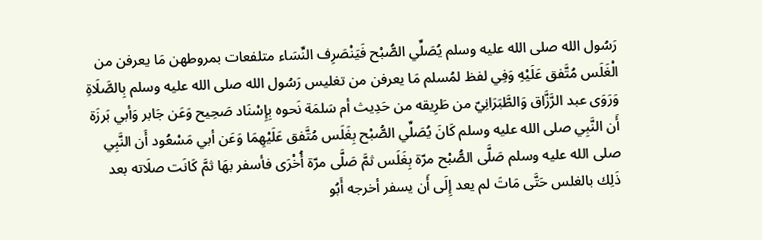رَسُول الله صلى الله عليه وسلم يُصَلِّي الصُّبْح فَيَنْصَرِف النِّسَاء متلفعات بمروطهن مَا يعرفن من الْغَلَس مُتَّفق عَلَيْهِ وَفِي لفظ لمُسلم مَا يعرفن من تغليس رَسُول الله صلى الله عليه وسلم بِالصَّلَاةِ وَرَوَى عبد الرَّزَّاق وَالطَّبَرَانِيّ من طَرِيقه من حَدِيث أم سَلمَة نَحوه بِإِسْنَاد صَحِيح وَعَن جَابر وَأبي بَرزَة أَن النَّبِي صلى الله عليه وسلم كَانَ يُصَلِّي الصُّبْح بِغَلَس مُتَّفق عَلَيْهِمَا وَعَن أبي مَسْعُود أَن النَّبِي صلى الله عليه وسلم صَلَّى الصُّبْح مرّة بِغَلَس ثمَّ صَلَّى مرّة أُخْرَى فأسفر بهَا ثمَّ كَانَت صلَاته بعد ذَلِك بالغلس حَتَّى مَاتَ لم يعد إِلَى أَن يسفر أخرجه أَبُو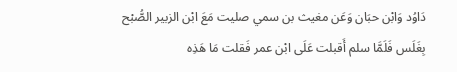دَاوُد وَابْن حبَان وَعَن مغيث بن سمي صليت مَعَ ابْن الزبير الصُّبْح بِغَلَس فَلَمَّا سلم أَقبلت عَلَى ابْن عمر فَقلت مَا هَذِه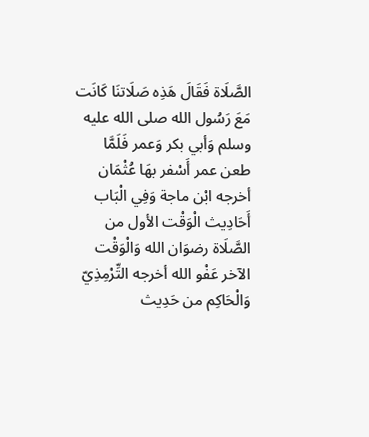الصَّلَاة فَقَالَ هَذِه صَلَاتنَا كَانَت مَعَ رَسُول الله صلى الله عليه وسلم وَأبي بكر وَعمر فَلَمَّا طعن عمر أَسْفر بهَا عُثْمَان أخرجه ابْن ماجة وَفِي الْبَاب أَحَادِيث الْوَقْت الأول من الصَّلَاة رضوَان الله وَالْوَقْت الآخر عَفْو الله أخرجه التِّرْمِذِيّ وَالْحَاكِم من حَدِيث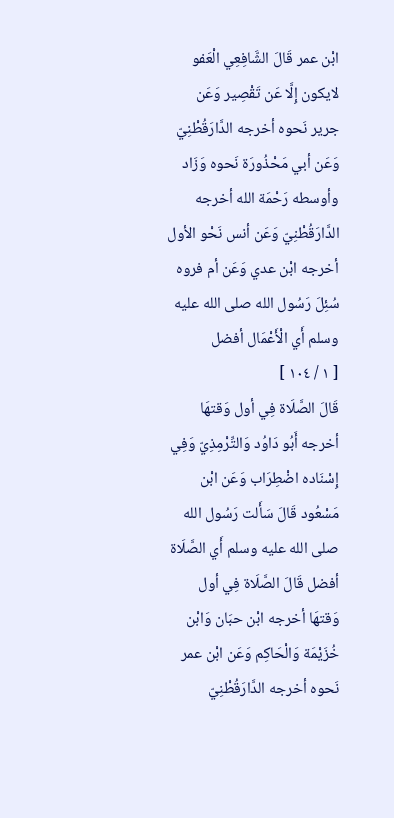ابْن عمر قَالَ الشَّافِعِي الْعَفو لايكون إِلَّا عَن تَقْصِير وَعَن جرير نَحوه أخرجه الدَّارَقُطْنِيّ وَعَن أبي مَحْذُورَة نَحوه وَزَاد وأوسطه رَحْمَة الله أخرجه الدَّارَقُطْنِيّ وَعَن أنس نَحْو الأول أخرجه ابْن عدي وَعَن أم فروه سُئِلَ رَسُول الله صلى الله عليه وسلم أَي الْأَعْمَال أفضل
[ ١ / ١٠٤ ]
قَالَ الصَّلَاة فِي أول وَقتهَا أخرجه أَبُو دَاوُد وَالتِّرْمِذِيّ وَفِي إِسْنَاده اضْطِرَاب وَعَن ابْن مَسْعُود قَالَ سَأَلت رَسُول الله صلى الله عليه وسلم أَي الصَّلَاة أفضل قَالَ الصَّلَاة فِي أول وَقتهَا أخرجه ابْن حبَان وَابْن خُزَيْمَة وَالْحَاكِم وَعَن ابْن عمر نَحوه أخرجه الدَّارَقُطْنِيّ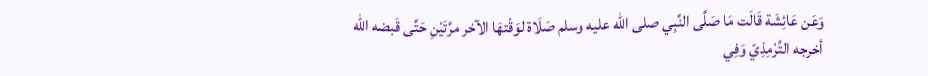وَعَن عَائِشَة قَالَت مَا صَلَّى النَّبِي صلى الله عليه وسلم صَلَاة لوَقْتهَا الآخر مرَّتَيْنِ حَتَّى قَبضه الله أخرجه التِّرْمِذِيّ وَفِي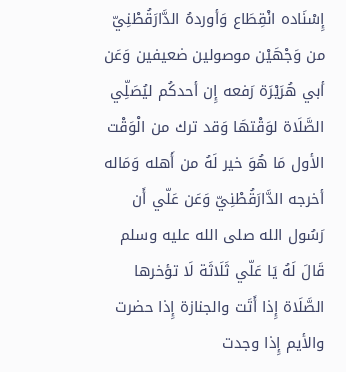إِسْنَاده انْقِطَاع وَأوردهُ الدَّارَقُطْنِيّ من وَجْهَيْن موصولين ضعيفين وَعَن أبي هُرَيْرَة رَفعه إِن أحدكُم ليُصَلِّي الصَّلَاة لوَقْتهَا وَقد ترك من الْوَقْت الأول مَا هُوَ خير لَهُ من أَهله وَمَاله أخرجه الدَّارَقُطْنِيّ وَعَن عَلّي أَن رَسُول الله صلى الله عليه وسلم قَالَ لَهُ يَا عَلّي ثَلَاثَة لَا تؤخرها الصَّلَاة إِذا أَتَت والجنازة إِذا حضرت والأيم إِذا وجدت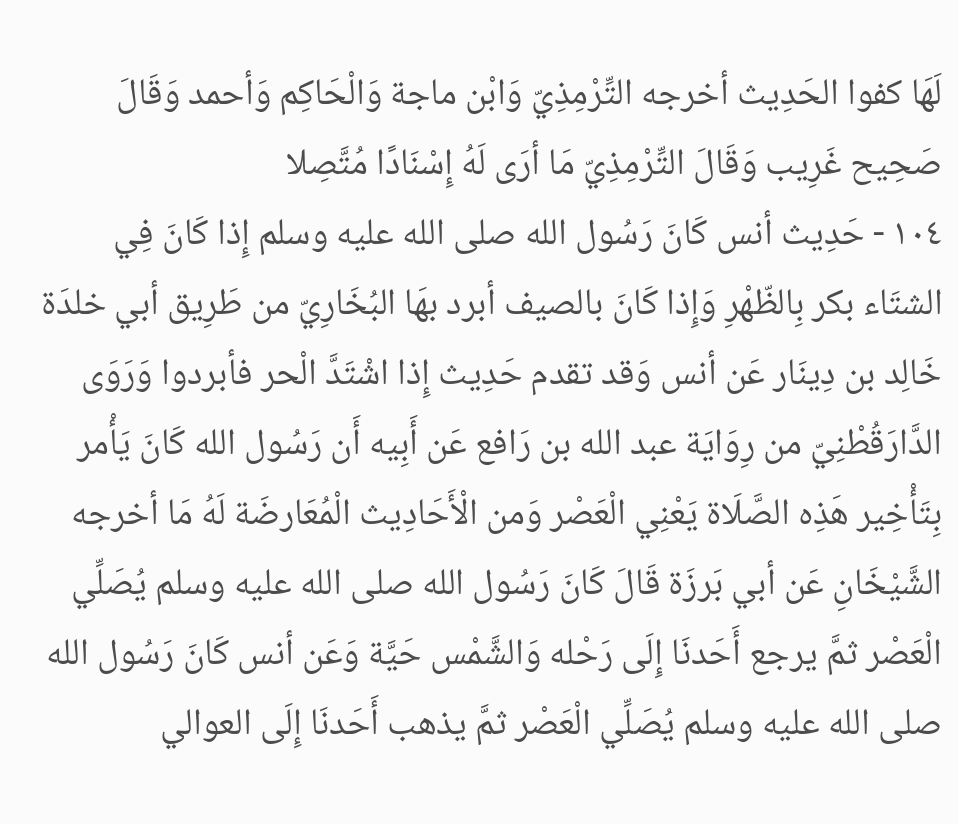لَهَا كفوا الحَدِيث أخرجه التِّرْمِذِيّ وَابْن ماجة وَالْحَاكِم وَأحمد وَقَالَ صَحِيح غَرِيب وَقَالَ التِّرْمِذِيّ مَا أرَى لَهُ إِسْنَادًا مُتَّصِلا
١٠٤ - حَدِيث أنس كَانَ رَسُول الله صلى الله عليه وسلم إِذا كَانَ فِي الشتَاء بكر بِالظّهْرِ وَإِذا كَانَ بالصيف أبرد بهَا البُخَارِيّ من طَرِيق أبي خلدَة خَالِد بن دِينَار عَن أنس وَقد تقدم حَدِيث إِذا اشْتَدَّ الْحر فأبردوا وَرَوَى الدَّارَقُطْنِيّ من رِوَايَة عبد الله بن رَافع عَن أَبِيه أَن رَسُول الله كَانَ يَأْمر بِتَأْخِير هَذِه الصَّلَاة يَعْنِي الْعَصْر وَمن الْأَحَادِيث الْمُعَارضَة لَهُ مَا أخرجه الشَّيْخَانِ عَن أبي بَرزَة قَالَ كَانَ رَسُول الله صلى الله عليه وسلم يُصَلِّي الْعَصْر ثمَّ يرجع أَحَدنَا إِلَى رَحْله وَالشَّمْس حَيَّة وَعَن أنس كَانَ رَسُول الله صلى الله عليه وسلم يُصَلِّي الْعَصْر ثمَّ يذهب أَحَدنَا إِلَى العوالي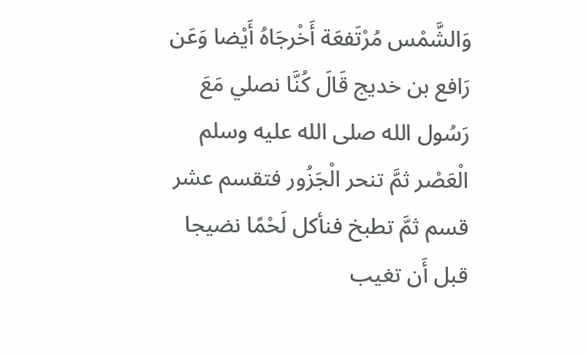وَالشَّمْس مُرْتَفعَة أَخْرجَاهُ أَيْضا وَعَن رَافع بن خديج قَالَ كُنَّا نصلي مَعَ رَسُول الله صلى الله عليه وسلم الْعَصْر ثمَّ تنحر الْجَزُور فتقسم عشر قسم ثمَّ تطبخ فنأكل لَحْمًا نضيجا قبل أَن تغيب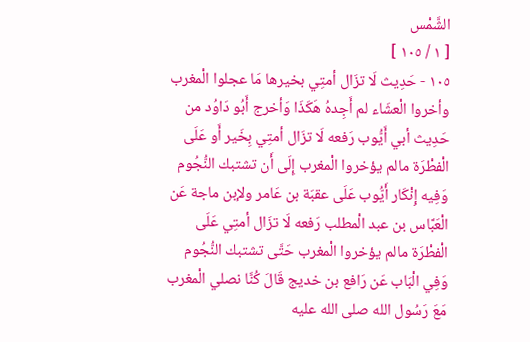الشَّمْس
[ ١ / ١٠٥ ]
١٠٥ - حَدِيث لَا تزَال أمتِي بخيرها مَا عجلوا الْمغرب وأخروا الْعشَاء لم أَجِدهُ هَكَذَا وَأخرج أَبُو دَاوُد من حَدِيث أبي أَيُّوب رَفعه لَا تزَال أمتِي بِخَير أَو عَلَى الْفطْرَة مالم يؤخروا الْمغرب إِلَى أَن تشتبك النُّجُوم وَفِيه إِنْكَار أَيُّوب عَلَى عقبَة بن عَامر ولإبن ماجة عَن الْعَبَّاس بن عبد الْمطلب رَفعه لَا تزَال أمتِي عَلَى الْفطْرَة مالم يؤخروا الْمغرب حَتَّى تشتبك النُّجُوم وَفِي الْبَاب عَن رَافع بن خديج قَالَ كُنَّا نصلي الْمغرب مَعَ رَسُول الله صلى الله عليه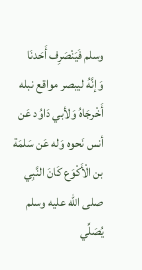وسلم فَيَنْصَرِف أَحَدنَا وَإنَّهُ ليبصر مواقع نبله أَخْرجَاهُ وَلأبي دَاوُد عَن أنس نَحوه وَله عَن سَلمَة بن الْأَكْوَع كَانَ النَّبِي صلى الله عليه وسلم يُصَلِّي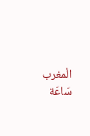الْمغرب سَاعَة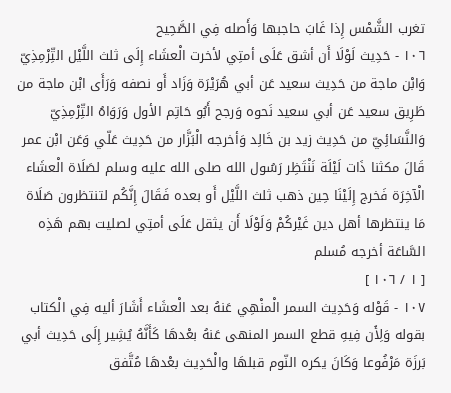تغرب الشَّمْس إِذا غَابَ حاجبها وَأَصله فِي الصَّحِيح
١٠٦ - حَدِيث لَوْلَا أَن أشق عَلَى أمتِي لأخرت الْعشَاء إِلَى ثلث اللَّيْل التِّرْمِذِيّ وَابْن ماجة من حَدِيث سعيد عَن أبي هُرَيْرَة وَزَاد أَو نصفه وَرَأَى ابْن ماجة من طَرِيق سعيد عَن أبي سعيد نَحوه وَرجح أَبُو حَاتِم الأول وَرَوَاهُ التِّرْمِذِيّ وَالنَّسَائِيّ من حَدِيث زيد بن خَالِد وَأخرجه الْبَزَّار من حَدِيث عَلّي وَعَن ابْن عمر قَالَ مكثنا ذَات لَيْلَة نَنْتَظِر رَسُول الله صلى الله عليه وسلم لصَلَاة الْعشَاء الْآخِرَة فَخرج إِلَيْنَا حِين ذهب ثلث اللَّيْل أَو بعده فَقَالَ إِنَّكُم لتنتظرون صَلَاة مَا ينتظرها أهل دين غَيْركُمْ وَلَوْلَا أَن يثقل عَلَى أمتِي لصليت بهم هَذِه السَّاعَة أخرجه مُسلم
[ ١ / ١٠٦ ]
١٠٧ - قَوْله وَحَدِيث السمر الْمنْهِي عَنهُ بعد الْعشَاء أَشَارَ أليه فِي الْكتاب بقوله وَلِأَن فِيهِ قطع السمر المنهى عَنهُ بعْدهَا كَأَنَّهُ يُشِير إِلَى حَدِيث أبي بَرزَة مَرْفُوعا وَكَانَ يكره النّوم قبلهَا والْحَدِيث بعْدهَا مُتَّفق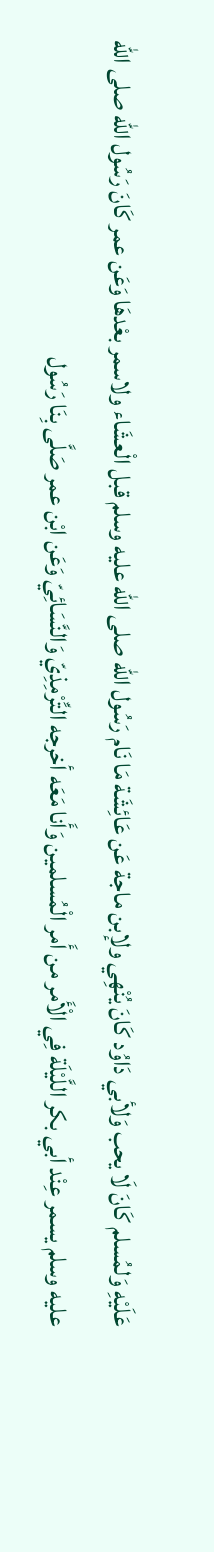عَلَيْهِ وَلمُسلم كَانَ لَا يحب وَلأبي دَاوُد كَانَ يُنْهِي ولإبن ماجة عَن عَائِشَة مَا نَام رَسُول الله صلى الله عليه وسلم قبل الْعشَاء ولاسمر بعْدهَا وَعَن عمر كَانَ رَسُول الله صلى الله عليه وسلم يسمر عِنْد أبي بكر اللَّيْلَة فِي الْأَمر من أَمر الْمُسلمين وَأَنا مَعَه أخرجه التِّرْمِذِيّ وَالنَّسَائِيّ وَعَن ابْن عمر صَلَّى بِنَا رَسُول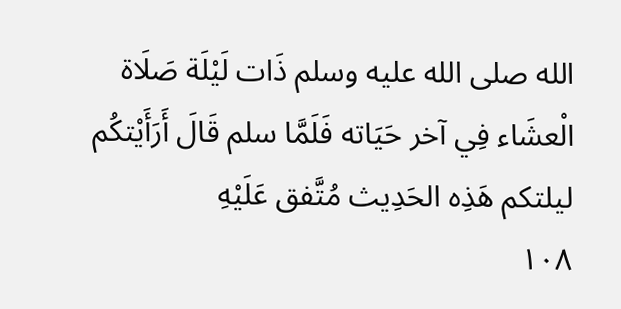الله صلى الله عليه وسلم ذَات لَيْلَة صَلَاة الْعشَاء فِي آخر حَيَاته فَلَمَّا سلم قَالَ أَرَأَيْتكُم ليلتكم هَذِه الحَدِيث مُتَّفق عَلَيْهِ
١٠٨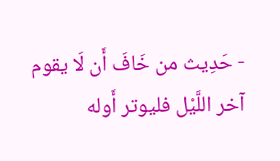- حَدِيث من خَافَ أَن لَا يقوم آخر اللَّيْل فليوتر أَوله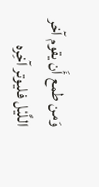وَمن طمع أَن يقوم آخر اللَّيْل فليوتر آخِره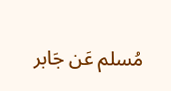مُسلم عَن جَابر